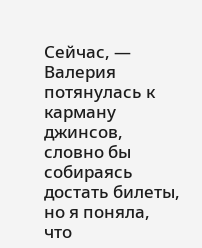Сейчас, — Валерия потянулась к карману джинсов, словно бы собираясь достать билеты, но я поняла, что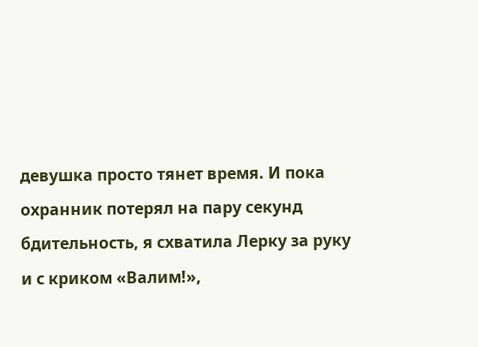девушка просто тянет время. И пока охранник потерял на пару секунд бдительность, я схватила Лерку за руку и с криком «Валим!»,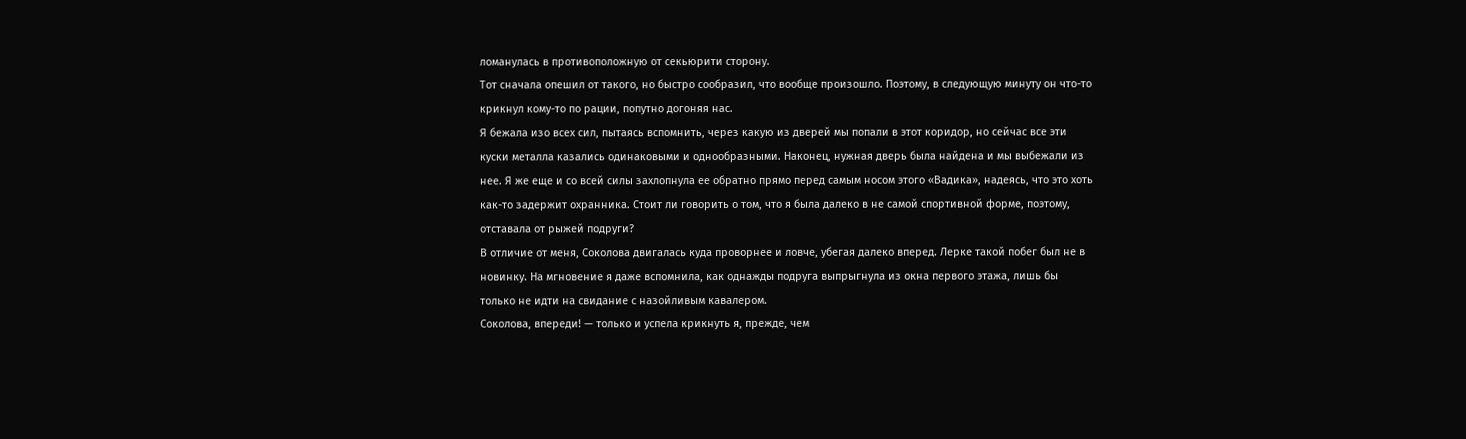ломанулась в противоположную от секьюрити сторону.
Тот сначала опешил от такого, но быстро сообразил, что вообще произошло. Поэтому, в следующую минуту он что-то крикнул кому-то по рации, попутно догоняя нас.
Я бежала изо всех сил, пытаясь вспомнить, через какую из дверей мы попали в этот коридор, но сейчас все эти куски металла казались одинаковыми и однообразными. Наконец, нужная дверь была найдена и мы выбежали из нее. Я же еще и со всей силы захлопнула ее обратно прямо перед самым носом этого «Вадика», надеясь, что это хоть как-то задержит охранника. Стоит ли говорить о том, что я была далеко в не самой спортивной форме, поэтому, отставала от рыжей подруги?
В отличие от меня, Соколова двигалась куда проворнее и ловче, убегая далеко вперед. Лерке такой побег был не в новинку. На мгновение я даже вспомнила, как однажды подруга выпрыгнула из окна первого этажа, лишь бы только не идти на свидание с назойливым кавалером.
Соколова, впереди! — только и успела крикнуть я, прежде, чем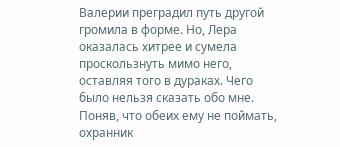Валерии преградил путь другой громила в форме. Но, Лера оказалась хитрее и сумела проскользнуть мимо него, оставляя того в дураках. Чего было нельзя сказать обо мне.
Поняв, что обеих ему не поймать, охранник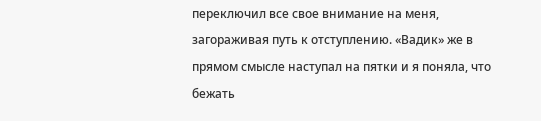переключил все свое внимание на меня, загораживая путь к отступлению. «Вадик» же в прямом смысле наступал на пятки и я поняла, что бежать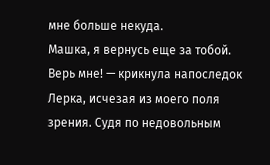мне больше некуда.
Машка, я вернусь еще за тобой. Верь мне! — крикнула напоследок Лерка, исчезая из моего поля зрения. Судя по недовольным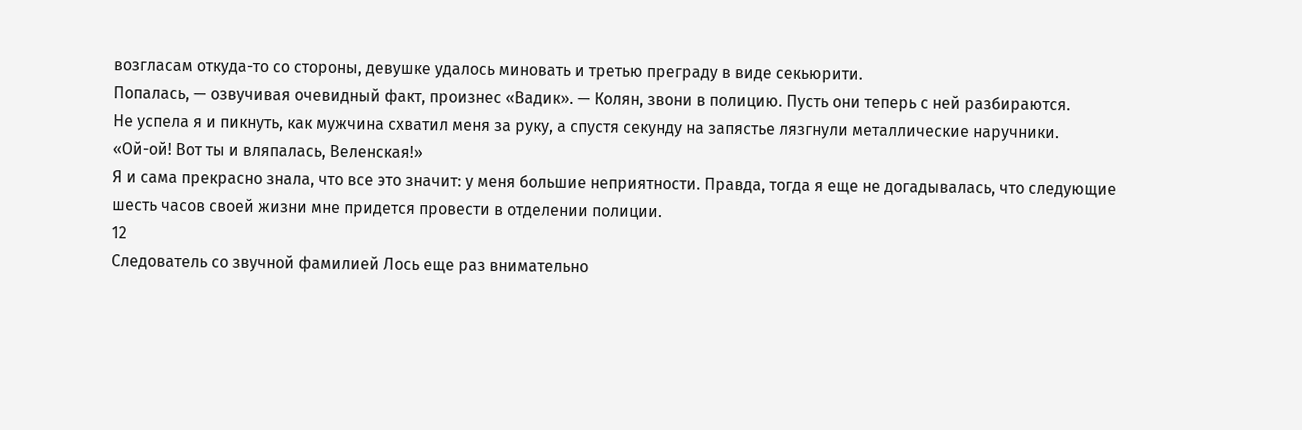возгласам откуда-то со стороны, девушке удалось миновать и третью преграду в виде секьюрити.
Попалась, — озвучивая очевидный факт, произнес «Вадик». — Колян, звони в полицию. Пусть они теперь с ней разбираются.
Не успела я и пикнуть, как мужчина схватил меня за руку, а спустя секунду на запястье лязгнули металлические наручники.
«Ой-ой! Вот ты и вляпалась, Веленская!»
Я и сама прекрасно знала, что все это значит: у меня большие неприятности. Правда, тогда я еще не догадывалась, что следующие шесть часов своей жизни мне придется провести в отделении полиции.
12
Следователь со звучной фамилией Лось еще раз внимательно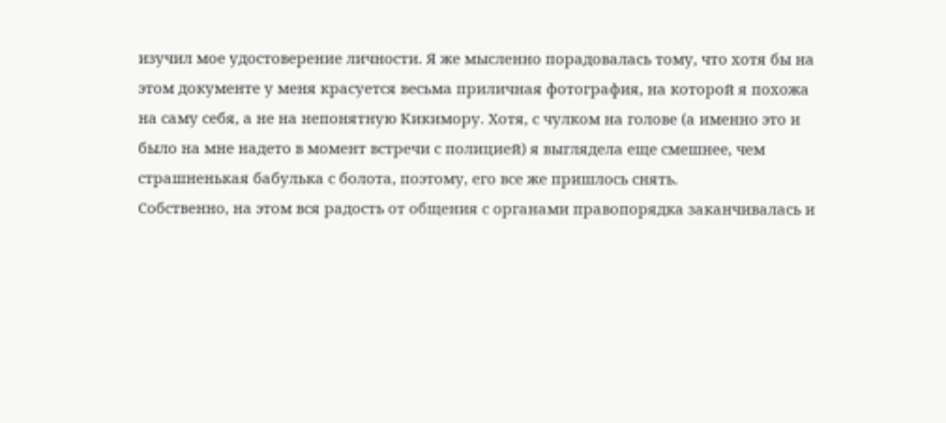изучил мое удостоверение личности. Я же мысленно порадовалась тому, что хотя бы на этом документе у меня красуется весьма приличная фотография, на которой я похожа на саму себя, а не на непонятную Кикимору. Хотя, с чулком на голове (а именно это и было на мне надето в момент встречи с полицией) я выглядела еще смешнее, чем страшненькая бабулька с болота, поэтому, его все же пришлось снять.
Собственно, на этом вся радость от общения с органами правопорядка заканчивалась и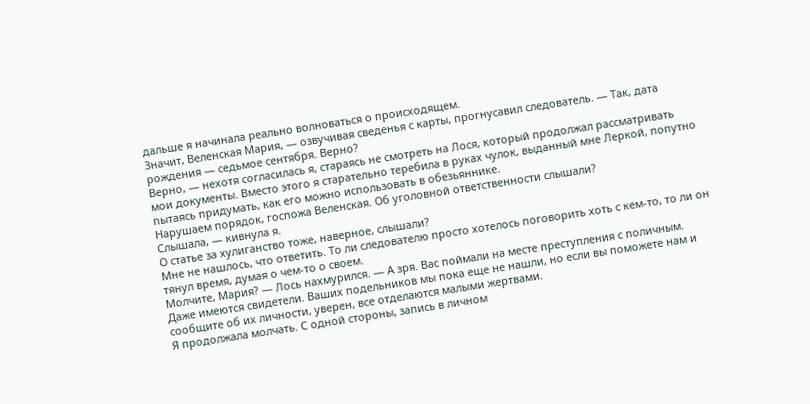дальше я начинала реально волноваться о происходящем.
Значит, Веленская Мария, — озвучивая сведенья с карты, прогнусавил следователь. — Так, дата рождения — седьмое сентября. Верно?
Верно, — нехотя согласилась я, стараясь не смотреть на Лося, который продолжал рассматривать мои документы. Вместо этого я старательно теребила в руках чулок, выданный мне Леркой, попутно пытаясь придумать, как его можно использовать в обезьяннике.
Нарушаем порядок, госпожа Веленская. Об уголовной ответственности слышали?
Слышала, — кивнула я.
О статье за хулиганство тоже, наверное, слышали?
Мне не нашлось, что ответить. То ли следователю просто хотелось поговорить хоть с кем-то, то ли он тянул время, думая о чем-то о своем.
Молчите, Мария? — Лось нахмурился. — А зря. Вас поймали на месте преступления с поличным. Даже имеются свидетели. Ваших подельников мы пока еще не нашли, но если вы поможете нам и сообщите об их личности, уверен, все отделаются малыми жертвами.
Я продолжала молчать. С одной стороны, запись в личном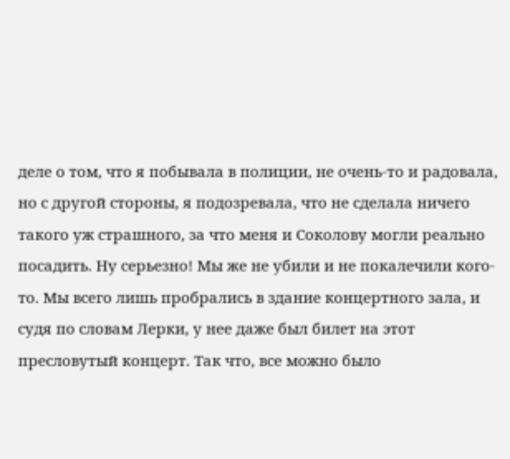деле о том, что я побывала в полиции, не очень-то и радовала, но с другой стороны, я подозревала, что не сделала ничего такого уж страшного, за что меня и Соколову могли реально посадить. Ну серьезно! Мы же не убили и не покалечили кого-то. Мы всего лишь пробрались в здание концертного зала, и судя по словам Лерки, у нее даже был билет на этот пресловутый концерт. Так что, все можно было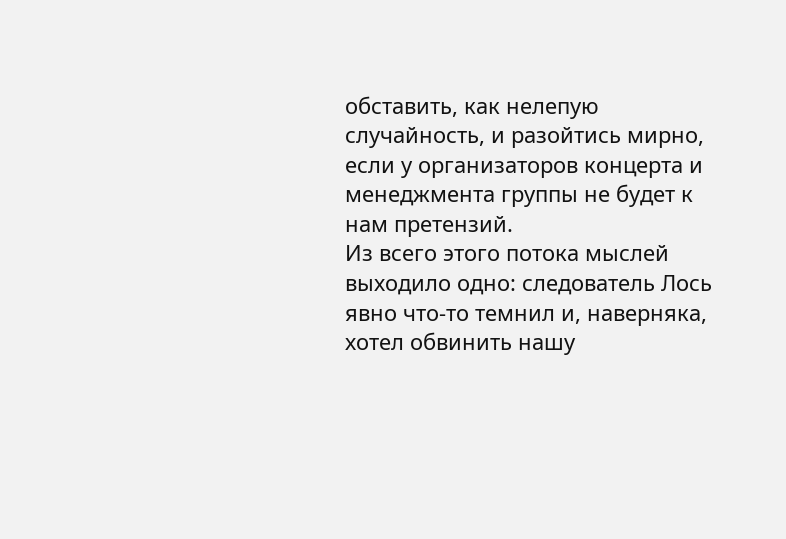обставить, как нелепую случайность, и разойтись мирно, если у организаторов концерта и менеджмента группы не будет к нам претензий.
Из всего этого потока мыслей выходило одно: следователь Лось явно что-то темнил и, наверняка, хотел обвинить нашу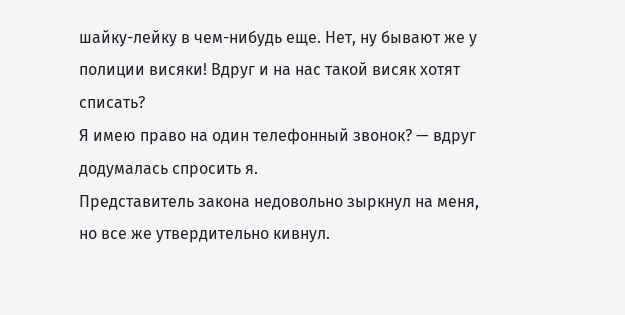шайку-лейку в чем-нибудь еще. Нет, ну бывают же у полиции висяки! Вдруг и на нас такой висяк хотят списать?
Я имею право на один телефонный звонок? — вдруг додумалась спросить я.
Представитель закона недовольно зыркнул на меня, но все же утвердительно кивнул.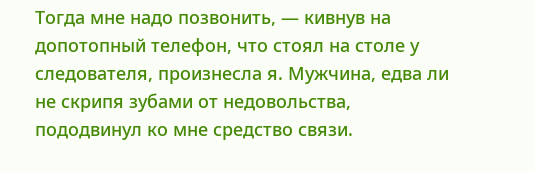Тогда мне надо позвонить, — кивнув на допотопный телефон, что стоял на столе у следователя, произнесла я. Мужчина, едва ли не скрипя зубами от недовольства, пододвинул ко мне средство связи.